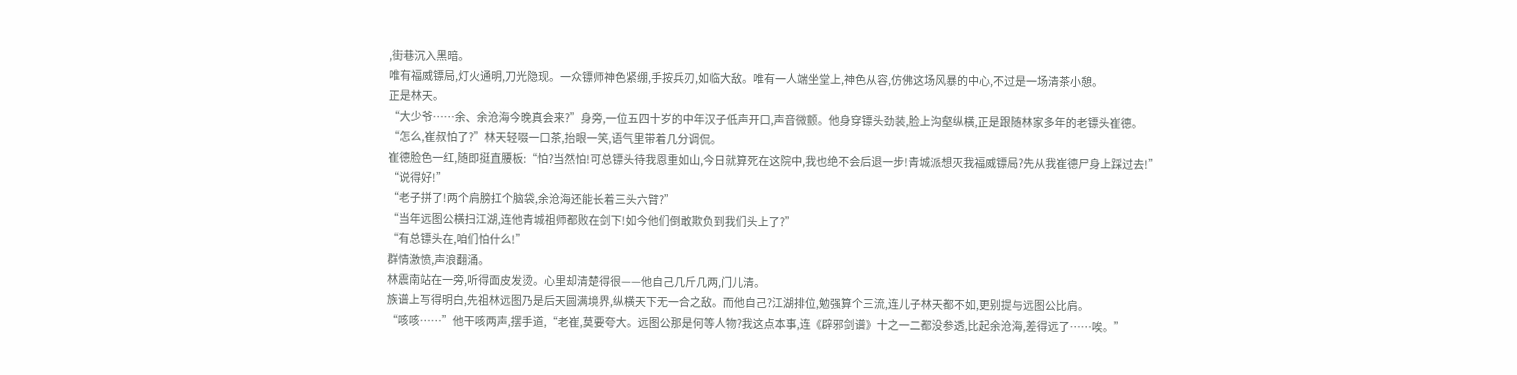,街巷沉入黑暗。
唯有福威镖局,灯火通明,刀光隐现。一众镖师神色紧绷,手按兵刃,如临大敌。唯有一人端坐堂上,神色从容,仿佛这场风暴的中心,不过是一场清茶小憩。
正是林天。
“大少爷……余、余沧海今晚真会来?”身旁,一位五四十岁的中年汉子低声开口,声音微颤。他身穿镖头劲装,脸上沟壑纵横,正是跟随林家多年的老镖头崔德。
“怎么,崔叔怕了?”林天轻啜一口茶,抬眼一笑,语气里带着几分调侃。
崔德脸色一红,随即挺直腰板:“怕?当然怕!可总镖头待我恩重如山,今日就算死在这院中,我也绝不会后退一步!青城派想灭我福威镖局?先从我崔德尸身上踩过去!”
“说得好!”
“老子拼了!两个肩膀扛个脑袋,余沧海还能长着三头六臂?”
“当年远图公横扫江湖,连他青城祖师都败在剑下!如今他们倒敢欺负到我们头上了?”
“有总镖头在,咱们怕什么!”
群情激愤,声浪翻涌。
林震南站在一旁,听得面皮发烫。心里却清楚得很——他自己几斤几两,门儿清。
族谱上写得明白,先祖林远图乃是后天圆满境界,纵横天下无一合之敌。而他自己?江湖排位,勉强算个三流,连儿子林天都不如,更别提与远图公比肩。
“咳咳……”他干咳两声,摆手道,“老崔,莫要夸大。远图公那是何等人物?我这点本事,连《辟邪剑谱》十之一二都没参透,比起余沧海,差得远了……唉。”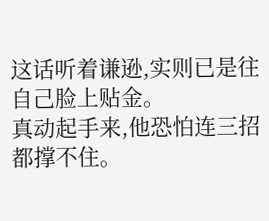这话听着谦逊,实则已是往自己脸上贴金。
真动起手来,他恐怕连三招都撑不住。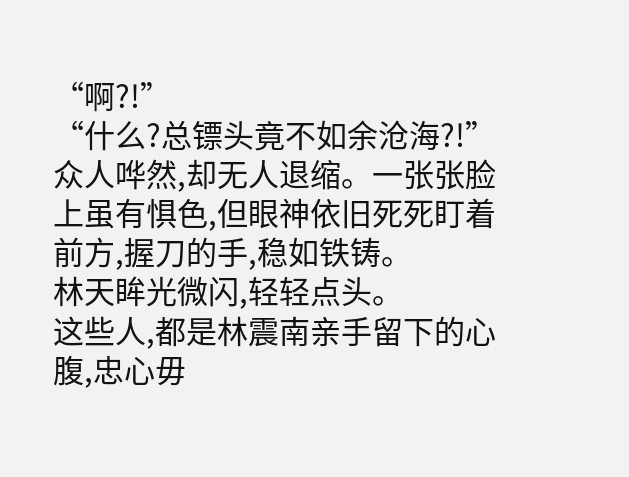“啊?!”
“什么?总镖头竟不如余沧海?!”
众人哗然,却无人退缩。一张张脸上虽有惧色,但眼神依旧死死盯着前方,握刀的手,稳如铁铸。
林天眸光微闪,轻轻点头。
这些人,都是林震南亲手留下的心腹,忠心毋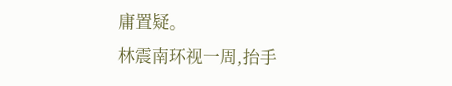庸置疑。
林震南环视一周,抬手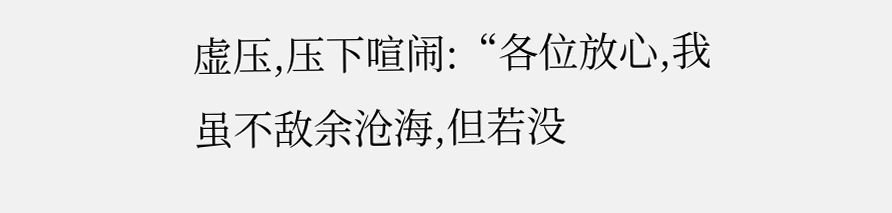虚压,压下喧闹:“各位放心,我虽不敌余沧海,但若没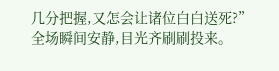几分把握,又怎会让诸位白白送死?”
全场瞬间安静,目光齐刷刷投来。